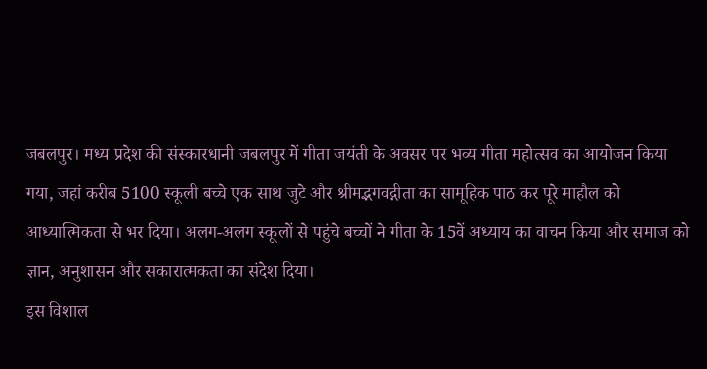जबलपुर। मध्य प्रदेश की संस्कारधानी जबलपुर में गीता जयंती के अवसर पर भव्य गीता महोत्सव का आयोजन किया गया, जहां करीब 5100 स्कूली बच्चे एक साथ जुटे और श्रीमद्भगवद्गीता का सामूहिक पाठ कर पूरे माहौल को आध्यात्मिकता से भर दिया। अलग-अलग स्कूलों से पहुंचे बच्चों ने गीता के 15वें अध्याय का वाचन किया और समाज को ज्ञान, अनुशासन और सकारात्मकता का संदेश दिया।
इस विशाल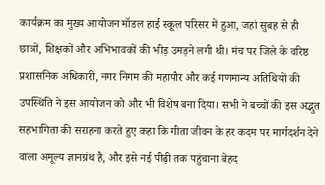कार्यक्रम का मुख्य आयोजन मॉडल हाई स्कूल परिसर में हुआ, जहां सुबह से ही छात्रों, शिक्षकों और अभिभावकों की भीड़ उमड़ने लगी थी। मंच पर जिले के वरिष्ठ प्रशासनिक अधिकारी, नगर निगम की महापौर और कई गणमान्य अतिथियों की उपस्थिति ने इस आयोजन को और भी विशेष बना दिया। सभी ने बच्चों की इस अद्भुत सहभागिता की सराहना करते हुए कहा कि गीता जीवन के हर कदम पर मार्गदर्शन देने वाला अमूल्य ज्ञानग्रंथ है, और इसे नई पीढ़ी तक पहुंचाना बेहद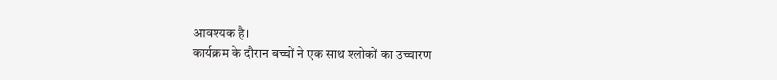आवश्यक है।
कार्यक्रम के दौरान बच्चों ने एक साथ श्लोकों का उच्चारण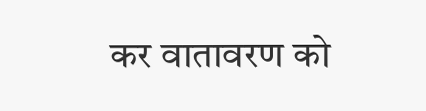कर वातावरण को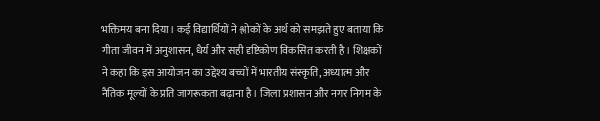भक्तिमय बना दिया। कई विद्यार्थियों ने श्लोकों के अर्थ को समझते हुए बताया कि गीता जीवन में अनुशासन, धैर्य और सही दृष्टिकोण विकसित करती है। शिक्षकों ने कहा कि इस आयोजन का उद्देश्य बच्चों में भारतीय संस्कृति, अध्यात्म और नैतिक मूल्यों के प्रति जागरूकता बढ़ाना है। जिला प्रशासन और नगर निगम के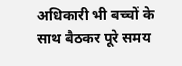अधिकारी भी बच्चों के साथ बैठकर पूरे समय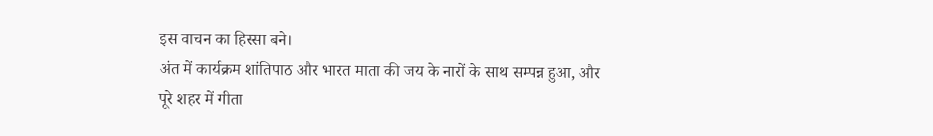इस वाचन का हिस्सा बने।
अंत में कार्यक्रम शांतिपाठ और भारत माता की जय के नारों के साथ सम्पन्न हुआ, और पूरे शहर में गीता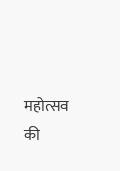महोत्सव की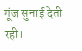गूंज सुनाई देती रही।